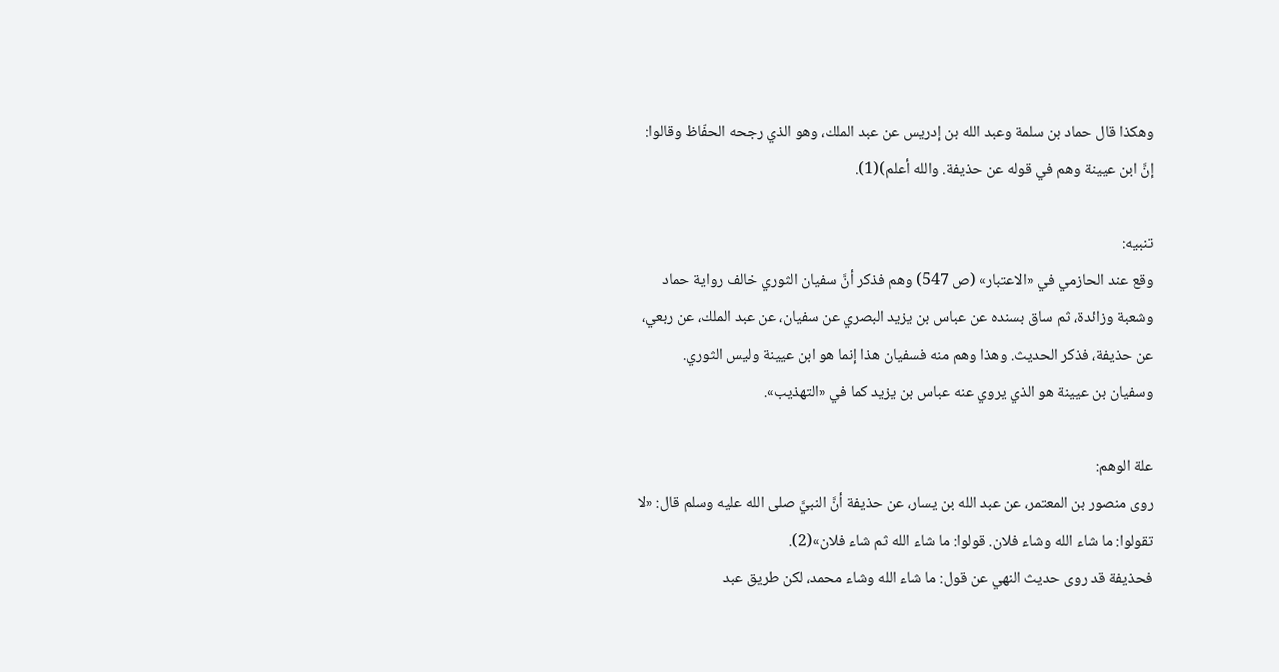وهكذا قال حماد بن سلمة وعبد الله بن إدريس عن عبد الملك، وهو الذي رجحه الحفّاظ وقالوا: إنَّ ابن عيينة وهم في قوله عن حذيفة. والله أعلم)(1).

تنبيه:
وقع عند الحازمي في «الاعتبار» (ص 547) وهم فذكر أنَّ سفيان الثوري خالف رواية حماد وشعبة وزائدة، ثم ساق بسنده عن عباس بن يزيد البصري عن سفيان، عن عبد الملك، عن ربعي، عن حذيفة، فذكر الحديث. وهذا وهم منه فسفيان هذا إنما هو ابن عيينة وليس الثوري. وسفيان بن عيينة هو الذي يروي عنه عباس بن يزيد كما في «التهذيب».

علة الوهم:
روى منصور بن المعتمر، عن عبد الله بن يسار، عن حذيفة أنَّ النبيَّ صلى الله عليه وسلم قال: «لا تقولوا: ما شاء الله وشاء فلان. قولوا: ما شاء الله ثم شاء فلان»(2).
فحذيفة قد روى حديث النهي عن قول: ما شاء الله وشاء محمد، لكن طريق عبد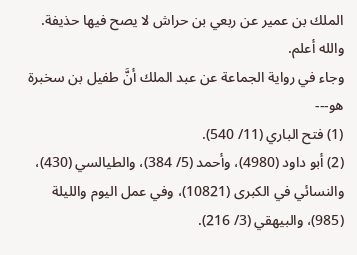الملك بن عمير عن ربعي بن حراش لا يصح فيها حذيفة. والله أعلم.
وجاء في رواية الجماعة عن عبد الملك أنَّ طفيل بن سخبرة هو---
(1) فتح الباري (11/ 540).
(2) أبو داود (4980)، وأحمد (5/ 384)، والطيالسي (430)، والنسائي في الكبرى (10821)، وفي عمل اليوم والليلة (985)، والبيهقي (3/ 216).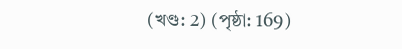(খণ্ড: 2) (পৃষ্ঠা: 169)